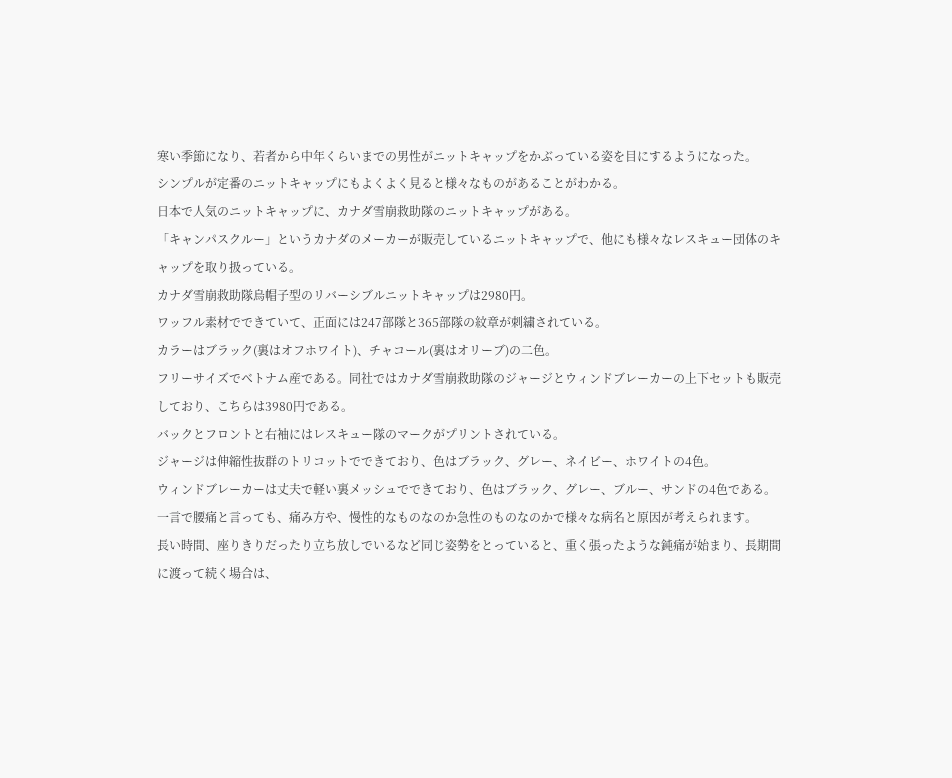寒い季節になり、若者から中年くらいまでの男性がニットキャップをかぶっている姿を目にするようになった。
シンプルが定番のニットキャップにもよくよく見ると様々なものがあることがわかる。
日本で人気のニットキャップに、カナダ雪崩救助隊のニットキャップがある。
「キャンパスクルー」というカナダのメーカーが販売しているニットキャップで、他にも様々なレスキュー団体のキャップを取り扱っている。
カナダ雪崩救助隊烏帽子型のリバーシブルニットキャップは2980円。
ワッフル素材でできていて、正面には247部隊と365部隊の紋章が刺繍されている。
カラーはブラック(裏はオフホワイト)、チャコール(裏はオリーブ)の二色。
フリーサイズでベトナム産である。同社ではカナダ雪崩救助隊のジャージとウィンドブレーカーの上下セットも販売しており、こちらは3980円である。
バックとフロントと右袖にはレスキュー隊のマークがプリントされている。
ジャージは伸縮性抜群のトリコットでできており、色はブラック、グレー、ネイビー、ホワイトの4色。
ウィンドブレーカーは丈夫で軽い裏メッシュでできており、色はブラック、グレー、ブルー、サンドの4色である。
一言で腰痛と言っても、痛み方や、慢性的なものなのか急性のものなのかで様々な病名と原因が考えられます。
長い時間、座りきりだったり立ち放しでいるなど同じ姿勢をとっていると、重く張ったような鈍痛が始まり、長期間に渡って続く場合は、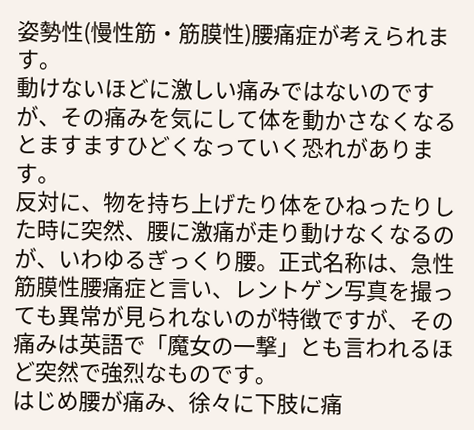姿勢性(慢性筋・筋膜性)腰痛症が考えられます。
動けないほどに激しい痛みではないのですが、その痛みを気にして体を動かさなくなるとますますひどくなっていく恐れがあります。
反対に、物を持ち上げたり体をひねったりした時に突然、腰に激痛が走り動けなくなるのが、いわゆるぎっくり腰。正式名称は、急性筋膜性腰痛症と言い、レントゲン写真を撮っても異常が見られないのが特徴ですが、その痛みは英語で「魔女の一撃」とも言われるほど突然で強烈なものです。
はじめ腰が痛み、徐々に下肢に痛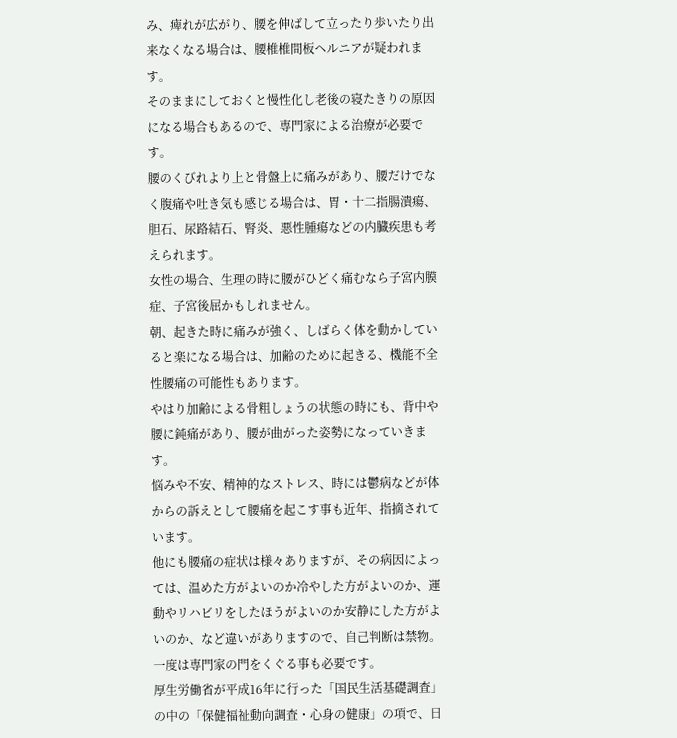み、痺れが広がり、腰を伸ばして立ったり歩いたり出来なくなる場合は、腰椎椎間板ヘルニアが疑われます。
そのままにしておくと慢性化し老後の寝たきりの原因になる場合もあるので、専門家による治療が必要です。
腰のくびれより上と骨盤上に痛みがあり、腰だけでなく腹痛や吐き気も感じる場合は、胃・十二指腸潰瘍、胆石、尿路結石、腎炎、悪性腫瘍などの内臓疾患も考えられます。
女性の場合、生理の時に腰がひどく痛むなら子宮内膜症、子宮後屈かもしれません。
朝、起きた時に痛みが強く、しばらく体を動かしていると楽になる場合は、加齢のために起きる、機能不全性腰痛の可能性もあります。
やはり加齢による骨粗しょうの状態の時にも、背中や腰に鈍痛があり、腰が曲がった姿勢になっていきます。
悩みや不安、精神的なストレス、時には鬱病などが体からの訴えとして腰痛を起こす事も近年、指摘されています。
他にも腰痛の症状は様々ありますが、その病因によっては、温めた方がよいのか冷やした方がよいのか、運動やリハビリをしたほうがよいのか安静にした方がよいのか、など違いがありますので、自己判断は禁物。
一度は専門家の門をくぐる事も必要です。
厚生労働省が平成16年に行った「国民生活基礎調査」の中の「保健福祉動向調査・心身の健康」の項で、日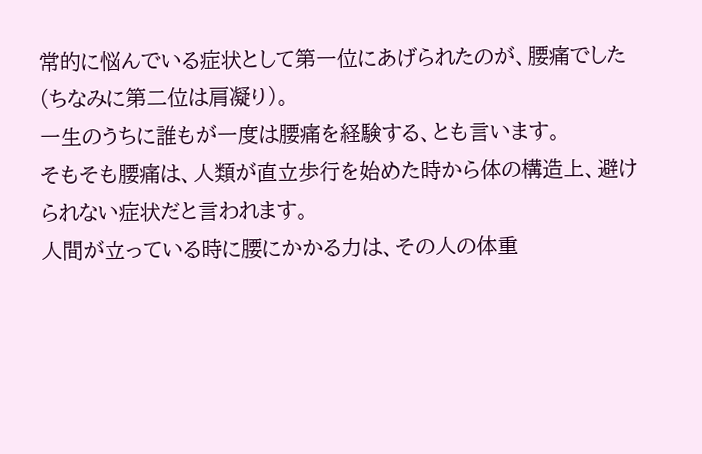常的に悩んでいる症状として第一位にあげられたのが、腰痛でした(ちなみに第二位は肩凝り)。
一生のうちに誰もが一度は腰痛を経験する、とも言います。
そもそも腰痛は、人類が直立歩行を始めた時から体の構造上、避けられない症状だと言われます。
人間が立っている時に腰にかかる力は、その人の体重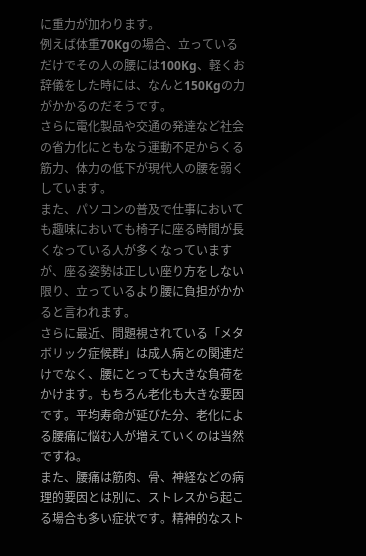に重力が加わります。
例えば体重70Kgの場合、立っているだけでその人の腰には100Kg、軽くお辞儀をした時には、なんと150Kgの力がかかるのだそうです。
さらに電化製品や交通の発達など社会の省力化にともなう運動不足からくる筋力、体力の低下が現代人の腰を弱くしています。
また、パソコンの普及で仕事においても趣味においても椅子に座る時間が長くなっている人が多くなっていますが、座る姿勢は正しい座り方をしない限り、立っているより腰に負担がかかると言われます。
さらに最近、問題視されている「メタボリック症候群」は成人病との関連だけでなく、腰にとっても大きな負荷をかけます。もちろん老化も大きな要因です。平均寿命が延びた分、老化による腰痛に悩む人が増えていくのは当然ですね。
また、腰痛は筋肉、骨、神経などの病理的要因とは別に、ストレスから起こる場合も多い症状です。精神的なスト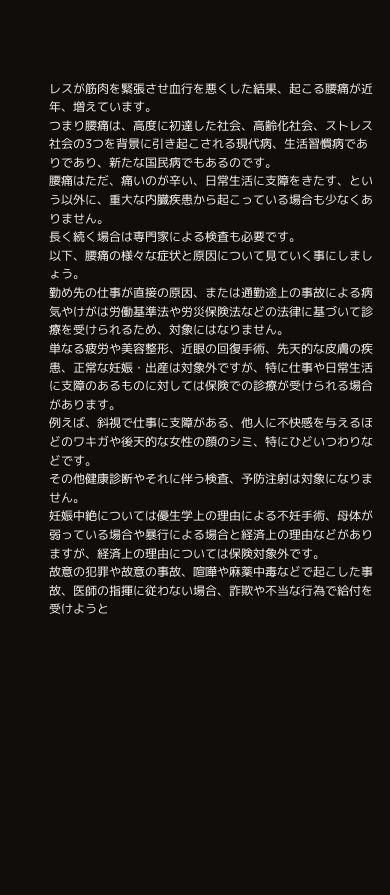レスが筋肉を緊張させ血行を悪くした結果、起こる腰痛が近年、増えています。
つまり腰痛は、高度に初達した社会、高齢化社会、ストレス社会の3つを背景に引き起こされる現代病、生活習慣病でありであり、新たな国民病でもあるのです。
腰痛はただ、痛いのが辛い、日常生活に支障をきたす、という以外に、重大な内臓疾患から起こっている場合も少なくありません。
長く続く場合は専門家による検査も必要です。
以下、腰痛の様々な症状と原因について見ていく事にしましょう。
勤め先の仕事が直接の原因、または通勤途上の事故による病気やけがは労働基準法や労災保険法などの法律に基づいて診療を受けられるため、対象にはなりません。
単なる疲労や美容整形、近眼の回復手術、先天的な皮膚の疾患、正常な妊娠・出産は対象外ですが、特に仕事や日常生活に支障のあるものに対しては保険での診療が受けられる場合があります。
例えば、斜視で仕事に支障がある、他人に不快感を与えるほどのワキガや後天的な女性の顔のシミ、特にひどいつわりなどです。
その他健康診断やそれに伴う検査、予防注射は対象になりません。
妊娠中絶については優生学上の理由による不妊手術、母体が弱っている場合や暴行による場合と経済上の理由などがありますが、経済上の理由については保険対象外です。
故意の犯罪や故意の事故、喧嘩や麻薬中毒などで起こした事故、医師の指揮に従わない場合、詐欺や不当な行為で給付を受けようと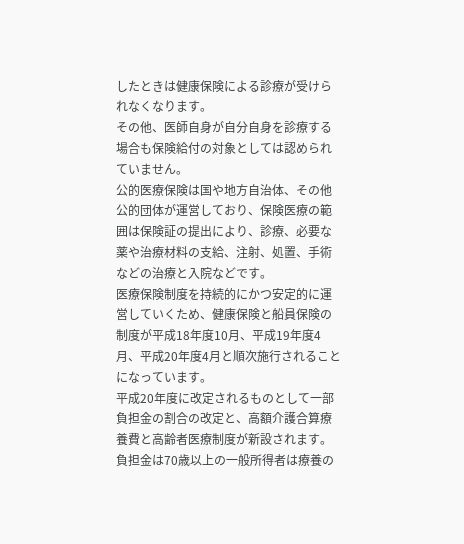したときは健康保険による診療が受けられなくなります。
その他、医師自身が自分自身を診療する場合も保険給付の対象としては認められていません。
公的医療保険は国や地方自治体、その他公的団体が運営しており、保険医療の範囲は保険証の提出により、診療、必要な薬や治療材料の支給、注射、処置、手術などの治療と入院などです。
医療保険制度を持続的にかつ安定的に運営していくため、健康保険と船員保険の制度が平成18年度10月、平成19年度4月、平成20年度4月と順次施行されることになっています。
平成20年度に改定されるものとして一部負担金の割合の改定と、高額介護合算療養費と高齢者医療制度が新設されます。
負担金は70歳以上の一般所得者は療養の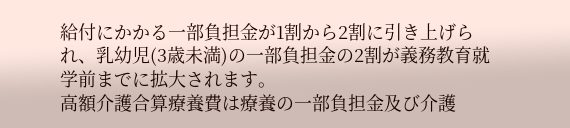給付にかかる一部負担金が1割から2割に引き上げられ、乳幼児(3歳未満)の一部負担金の2割が義務教育就学前までに拡大されます。
高額介護合算療養費は療養の一部負担金及び介護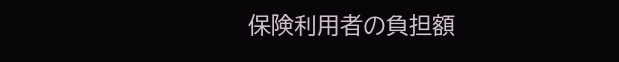保険利用者の負担額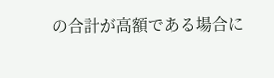の合計が高額である場合に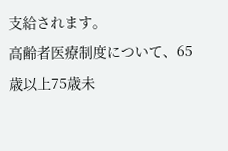支給されます。
高齢者医療制度について、65歳以上75歳未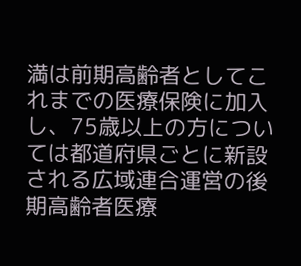満は前期高齢者としてこれまでの医療保険に加入し、75歳以上の方については都道府県ごとに新設される広域連合運営の後期高齢者医療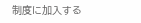制度に加入する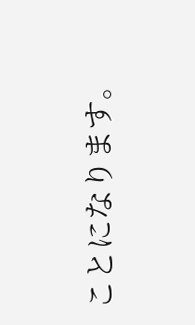ことになります。